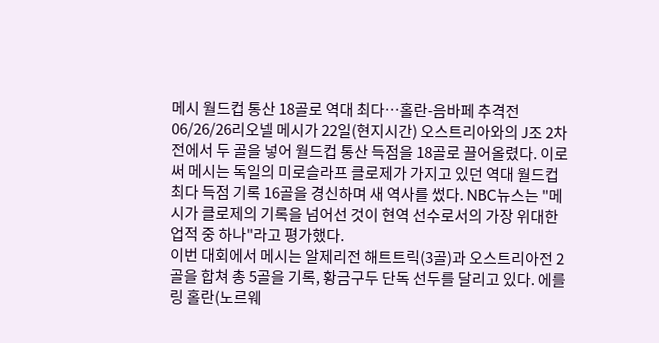메시 월드컵 통산 18골로 역대 최다…홀란-음바페 추격전
06/26/26리오넬 메시가 22일(현지시간) 오스트리아와의 J조 2차전에서 두 골을 넣어 월드컵 통산 득점을 18골로 끌어올렸다. 이로써 메시는 독일의 미로슬라프 클로제가 가지고 있던 역대 월드컵 최다 득점 기록 16골을 경신하며 새 역사를 썼다. NBC뉴스는 "메시가 클로제의 기록을 넘어선 것이 현역 선수로서의 가장 위대한 업적 중 하나"라고 평가했다.
이번 대회에서 메시는 알제리전 해트트릭(3골)과 오스트리아전 2골을 합쳐 총 5골을 기록, 황금구두 단독 선두를 달리고 있다. 에를링 홀란(노르웨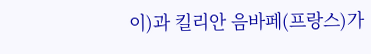이)과 킬리안 음바페(프랑스)가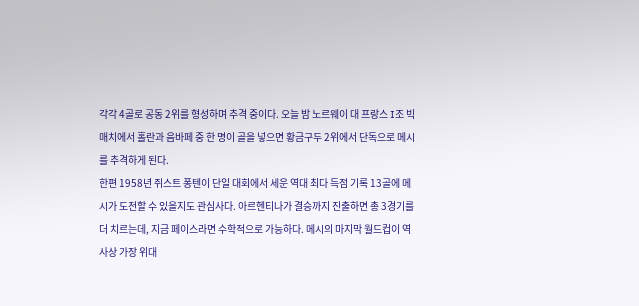각각 4골로 공동 2위를 형성하며 추격 중이다. 오늘 밤 노르웨이 대 프랑스 I조 빅매치에서 홀란과 음바페 중 한 명이 골을 넣으면 황금구두 2위에서 단독으로 메시를 추격하게 된다.
한편 1958년 쥐스트 퐁텐이 단일 대회에서 세운 역대 최다 득점 기록 13골에 메시가 도전할 수 있을지도 관심사다. 아르헨티나가 결승까지 진출하면 총 3경기를 더 치르는데, 지금 페이스라면 수학적으로 가능하다. 메시의 마지막 월드컵이 역사상 가장 위대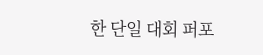한 단일 대회 퍼포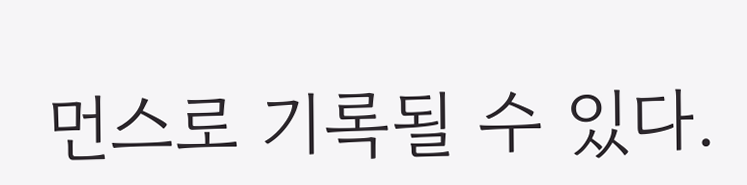먼스로 기록될 수 있다.